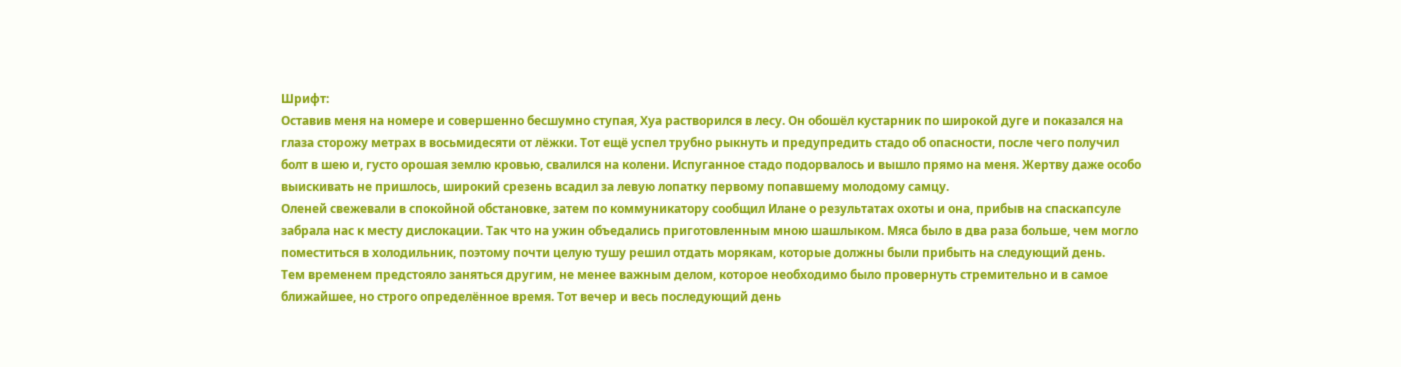Шрифт:
Оставив меня на номере и совершенно бесшумно ступая, Хуа растворился в лесу. Он обошёл кустарник по широкой дуге и показался на глаза сторожу метрах в восьмидесяти от лёжки. Тот ещё успел трубно рыкнуть и предупредить стадо об опасности, после чего получил болт в шею и, густо орошая землю кровью, свалился на колени. Испуганное стадо подорвалось и вышло прямо на меня. Жертву даже особо выискивать не пришлось, широкий срезень всадил за левую лопатку первому попавшему молодому самцу.
Оленей свежевали в спокойной обстановке, затем по коммуникатору сообщил Илане о результатах охоты и она, прибыв на спаскапсуле забрала нас к месту дислокации. Так что на ужин объедались приготовленным мною шашлыком. Мяса было в два раза больше, чем могло поместиться в холодильник, поэтому почти целую тушу решил отдать морякам, которые должны были прибыть на следующий день.
Тем временем предстояло заняться другим, не менее важным делом, которое необходимо было провернуть стремительно и в самое ближайшее, но строго определённое время. Тот вечер и весь последующий день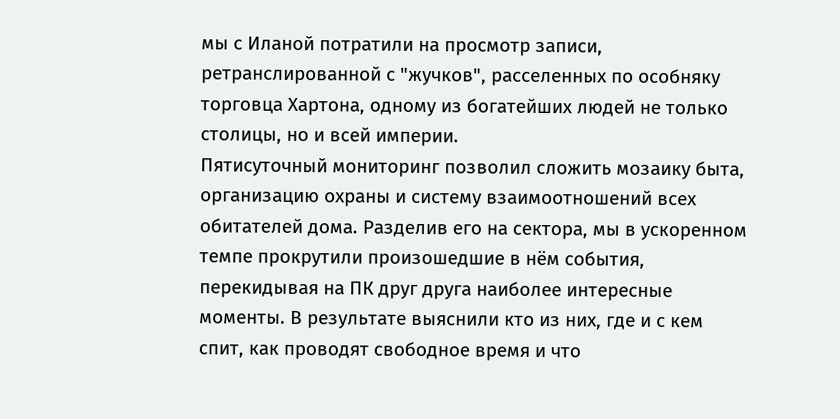мы с Иланой потратили на просмотр записи, ретранслированной с "жучков", расселенных по особняку торговца Хартона, одному из богатейших людей не только столицы, но и всей империи.
Пятисуточный мониторинг позволил сложить мозаику быта, организацию охраны и систему взаимоотношений всех обитателей дома. Разделив его на сектора, мы в ускоренном темпе прокрутили произошедшие в нём события, перекидывая на ПК друг друга наиболее интересные моменты. В результате выяснили кто из них, где и с кем спит, как проводят свободное время и что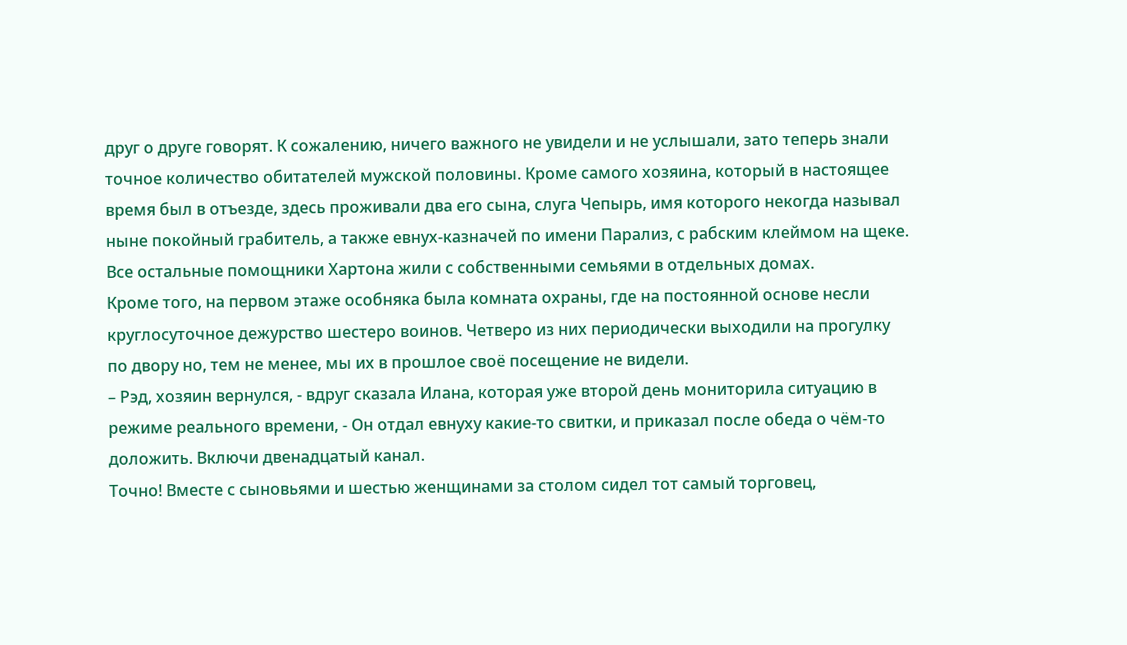друг о друге говорят. К сожалению, ничего важного не увидели и не услышали, зато теперь знали точное количество обитателей мужской половины. Кроме самого хозяина, который в настоящее время был в отъезде, здесь проживали два его сына, слуга Чепырь, имя которого некогда называл ныне покойный грабитель, а также евнух-казначей по имени Парализ, с рабским клеймом на щеке. Все остальные помощники Хартона жили с собственными семьями в отдельных домах.
Кроме того, на первом этаже особняка была комната охраны, где на постоянной основе несли круглосуточное дежурство шестеро воинов. Четверо из них периодически выходили на прогулку по двору но, тем не менее, мы их в прошлое своё посещение не видели.
– Рэд, хозяин вернулся, - вдруг сказала Илана, которая уже второй день мониторила ситуацию в режиме реального времени, - Он отдал евнуху какие-то свитки, и приказал после обеда о чём-то доложить. Включи двенадцатый канал.
Точно! Вместе с сыновьями и шестью женщинами за столом сидел тот самый торговец,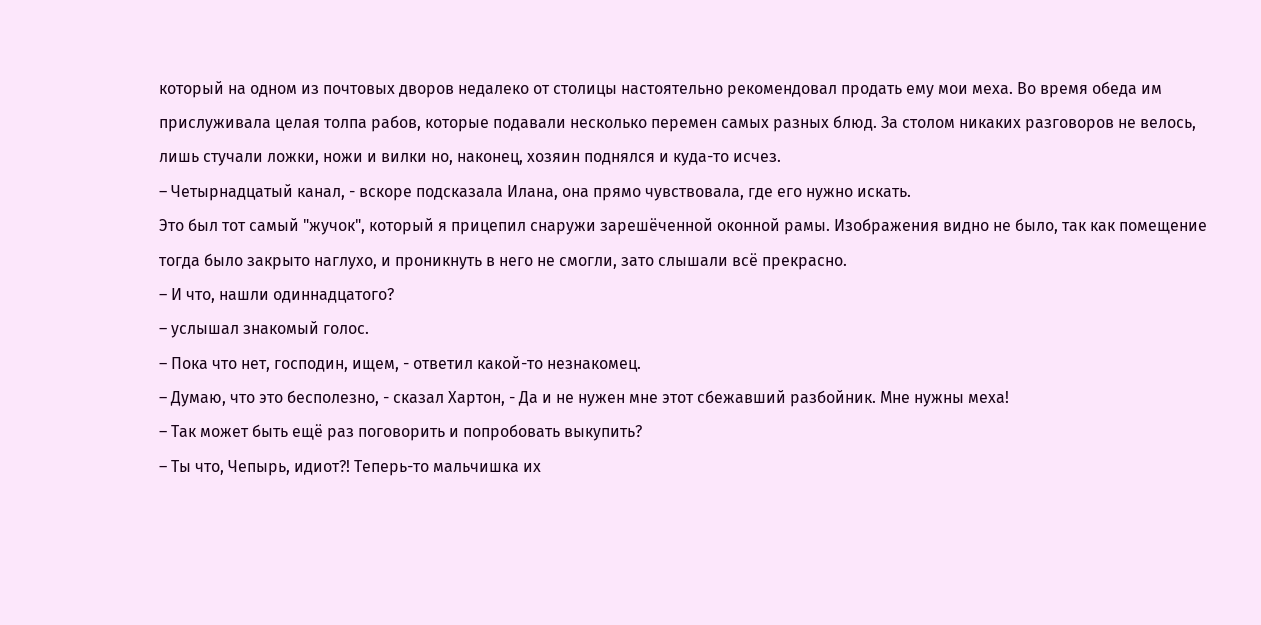который на одном из почтовых дворов недалеко от столицы настоятельно рекомендовал продать ему мои меха. Во время обеда им прислуживала целая толпа рабов, которые подавали несколько перемен самых разных блюд. За столом никаких разговоров не велось, лишь стучали ложки, ножи и вилки но, наконец, хозяин поднялся и куда-то исчез.
– Четырнадцатый канал, - вскоре подсказала Илана, она прямо чувствовала, где его нужно искать.
Это был тот самый "жучок", который я прицепил снаружи зарешёченной оконной рамы. Изображения видно не было, так как помещение тогда было закрыто наглухо, и проникнуть в него не смогли, зато слышали всё прекрасно.
– И что, нашли одиннадцатого?
– услышал знакомый голос.
– Пока что нет, господин, ищем, - ответил какой-то незнакомец.
– Думаю, что это бесполезно, - сказал Хартон, - Да и не нужен мне этот сбежавший разбойник. Мне нужны меха!
– Так может быть ещё раз поговорить и попробовать выкупить?
– Ты что, Чепырь, идиот?! Теперь-то мальчишка их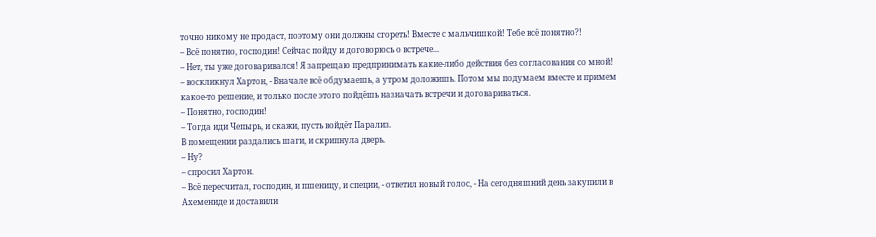точно никому не продаст, поэтому они должны сгореть! Вместе с мальчишкой! Тебе всё понятно?!
– Всё понятно, господин! Сейчас пойду и договорюсь о встрече...
– Нет, ты уже договаривался! Я запрещаю предпринимать какие-либо действия без согласования со мной!
– воскликнул Хартон, - Вначале всё обдумаешь, а утром доложишь. Потом мы подумаем вместе и примем какое-то решение, и только после этого пойдёшь назначать встречи и договариваться.
– Понятно, господин!
– Тогда иди Чепырь, и скажи, пусть войдёт Парализ.
В помещении раздались шаги, и скрипнула дверь.
– Ну?
– спросил Хартон.
– Всё пересчитал, господин, и пшеницу, и специи, - ответил новый голос, - На сегодняшний день закупили в Ахемениде и доставили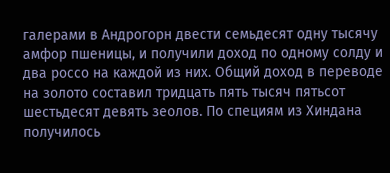галерами в Андрогорн двести семьдесят одну тысячу амфор пшеницы, и получили доход по одному солду и два россо на каждой из них. Общий доход в переводе на золото составил тридцать пять тысяч пятьсот шестьдесят девять зеолов. По специям из Хиндана получилось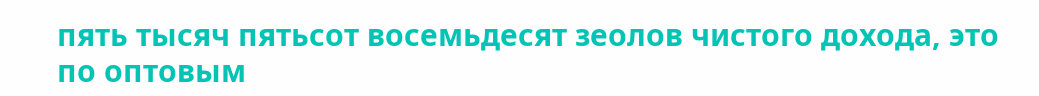пять тысяч пятьсот восемьдесят зеолов чистого дохода, это по оптовым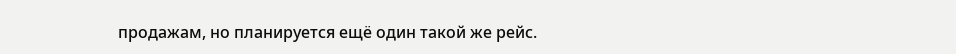продажам, но планируется ещё один такой же рейс.